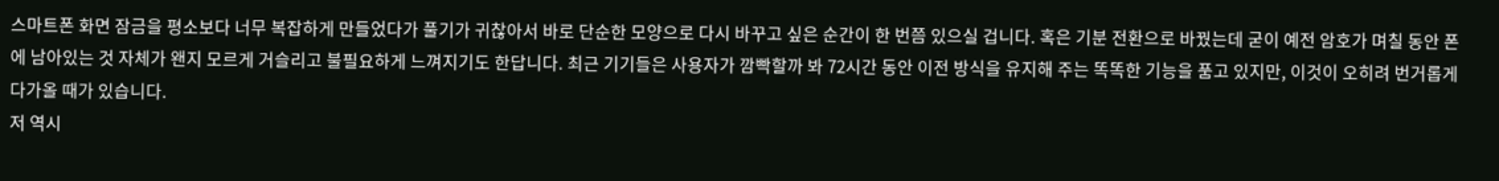스마트폰 화면 잠금을 평소보다 너무 복잡하게 만들었다가 풀기가 귀찮아서 바로 단순한 모양으로 다시 바꾸고 싶은 순간이 한 번쯤 있으실 겁니다. 혹은 기분 전환으로 바꿨는데 굳이 예전 암호가 며칠 동안 폰에 남아있는 것 자체가 왠지 모르게 거슬리고 불필요하게 느껴지기도 한답니다. 최근 기기들은 사용자가 깜빡할까 봐 72시간 동안 이전 방식을 유지해 주는 똑똑한 기능을 품고 있지만, 이것이 오히려 번거롭게 다가올 때가 있습니다.
저 역시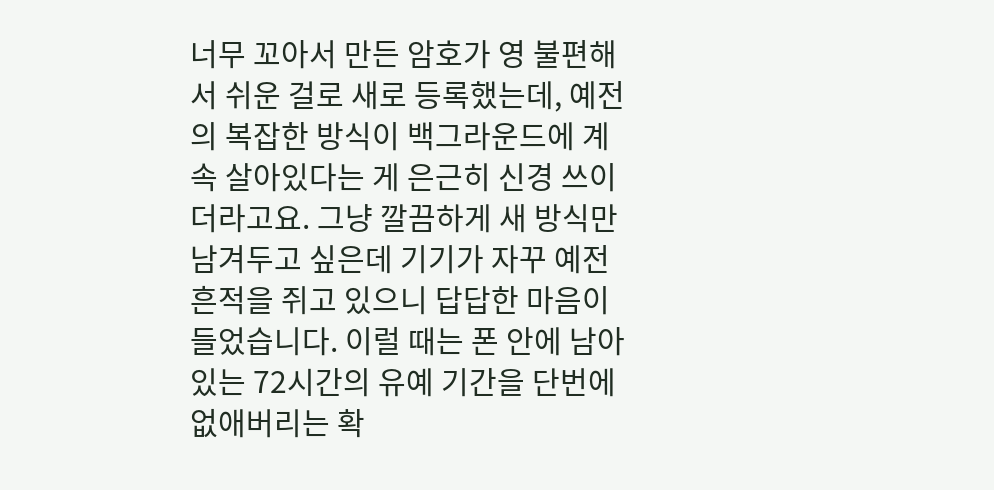너무 꼬아서 만든 암호가 영 불편해서 쉬운 걸로 새로 등록했는데, 예전의 복잡한 방식이 백그라운드에 계속 살아있다는 게 은근히 신경 쓰이더라고요. 그냥 깔끔하게 새 방식만 남겨두고 싶은데 기기가 자꾸 예전 흔적을 쥐고 있으니 답답한 마음이 들었습니다. 이럴 때는 폰 안에 남아있는 72시간의 유예 기간을 단번에 없애버리는 확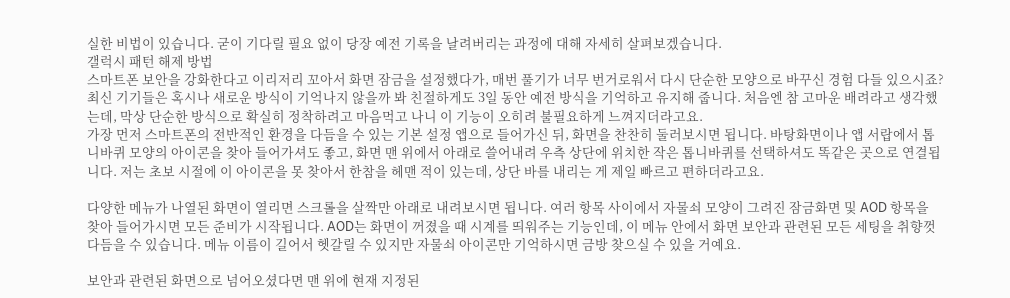실한 비법이 있습니다. 굳이 기다릴 필요 없이 당장 예전 기록을 날려버리는 과정에 대해 자세히 살펴보겠습니다.
갤럭시 패턴 해제 방법
스마트폰 보안을 강화한다고 이리저리 꼬아서 화면 잠금을 설정했다가, 매번 풀기가 너무 번거로워서 다시 단순한 모양으로 바꾸신 경험 다들 있으시죠? 최신 기기들은 혹시나 새로운 방식이 기억나지 않을까 봐 친절하게도 3일 동안 예전 방식을 기억하고 유지해 줍니다. 처음엔 참 고마운 배려라고 생각했는데, 막상 단순한 방식으로 확실히 정착하려고 마음먹고 나니 이 기능이 오히려 불필요하게 느껴지더라고요.
가장 먼저 스마트폰의 전반적인 환경을 다듬을 수 있는 기본 설정 앱으로 들어가신 뒤, 화면을 찬찬히 둘러보시면 됩니다. 바탕화면이나 앱 서랍에서 톱니바퀴 모양의 아이콘을 찾아 들어가셔도 좋고, 화면 맨 위에서 아래로 쓸어내려 우측 상단에 위치한 작은 톱니바퀴를 선택하셔도 똑같은 곳으로 연결됩니다. 저는 초보 시절에 이 아이콘을 못 찾아서 한참을 헤맨 적이 있는데, 상단 바를 내리는 게 제일 빠르고 편하더라고요.

다양한 메뉴가 나열된 화면이 열리면 스크롤을 살짝만 아래로 내려보시면 됩니다. 여러 항목 사이에서 자물쇠 모양이 그려진 잠금화면 및 AOD 항목을 찾아 들어가시면 모든 준비가 시작됩니다. AOD는 화면이 꺼졌을 때 시계를 띄워주는 기능인데, 이 메뉴 안에서 화면 보안과 관련된 모든 세팅을 취향껏 다듬을 수 있습니다. 메뉴 이름이 길어서 헷갈릴 수 있지만 자물쇠 아이콘만 기억하시면 금방 찾으실 수 있을 거예요.

보안과 관련된 화면으로 넘어오셨다면 맨 위에 현재 지정된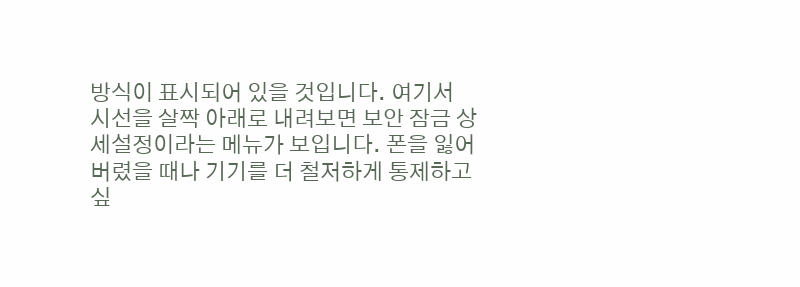방식이 표시되어 있을 것입니다. 여기서 시선을 살짝 아래로 내려보면 보안 잠금 상세설정이라는 메뉴가 보입니다. 폰을 잃어버렸을 때나 기기를 더 철저하게 통제하고 싶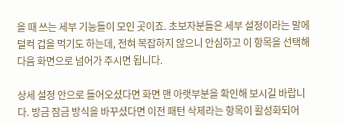을 때 쓰는 세부 기능들이 모인 곳이죠. 초보자분들은 세부 설정이라는 말에 덜컥 겁을 먹기도 하는데, 전혀 복잡하지 않으니 안심하고 이 항목을 선택해 다음 화면으로 넘어가 주시면 됩니다.

상세 설정 안으로 들어오셨다면 화면 맨 아랫부분을 확인해 보시길 바랍니다. 방금 잠금 방식을 바꾸셨다면 이전 패턴 삭제라는 항목이 활성화되어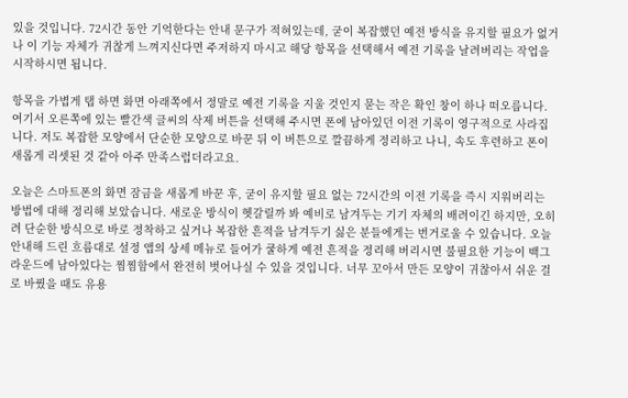있을 것입니다. 72시간 동안 기억한다는 안내 문구가 적혀있는데, 굳이 복잡했던 예전 방식을 유지할 필요가 없거나 이 기능 자체가 귀찮게 느껴지신다면 주저하지 마시고 해당 항목을 선택해서 예전 기록을 날려버리는 작업을 시작하시면 됩니다.

항목을 가볍게 탭 하면 화면 아래쪽에서 정말로 예전 기록을 지울 것인지 묻는 작은 확인 창이 하나 떠오릅니다. 여기서 오른쪽에 있는 빨간색 글씨의 삭제 버튼을 선택해 주시면 폰에 남아있던 이전 기록이 영구적으로 사라집니다. 저도 복잡한 모양에서 단순한 모양으로 바꾼 뒤 이 버튼으로 깔끔하게 정리하고 나니, 속도 후련하고 폰이 새롭게 리셋된 것 같아 아주 만족스럽더라고요.

오늘은 스마트폰의 화면 잠금을 새롭게 바꾼 후, 굳이 유지할 필요 없는 72시간의 이전 기록을 즉시 지워버리는 방법에 대해 정리해 보았습니다. 새로운 방식이 헷갈릴까 봐 예비로 남겨두는 기기 자체의 배려이긴 하지만, 오히려 단순한 방식으로 바로 정착하고 싶거나 복잡한 흔적을 남겨두기 싫은 분들에게는 번거로울 수 있습니다. 오늘 안내해 드린 흐름대로 설정 앱의 상세 메뉴로 들어가 쿨하게 예전 흔적을 정리해 버리시면 불필요한 기능이 백그라운드에 남아있다는 찜찜함에서 완전히 벗어나실 수 있을 것입니다. 너무 꼬아서 만든 모양이 귀찮아서 쉬운 걸로 바꿨을 때도 유용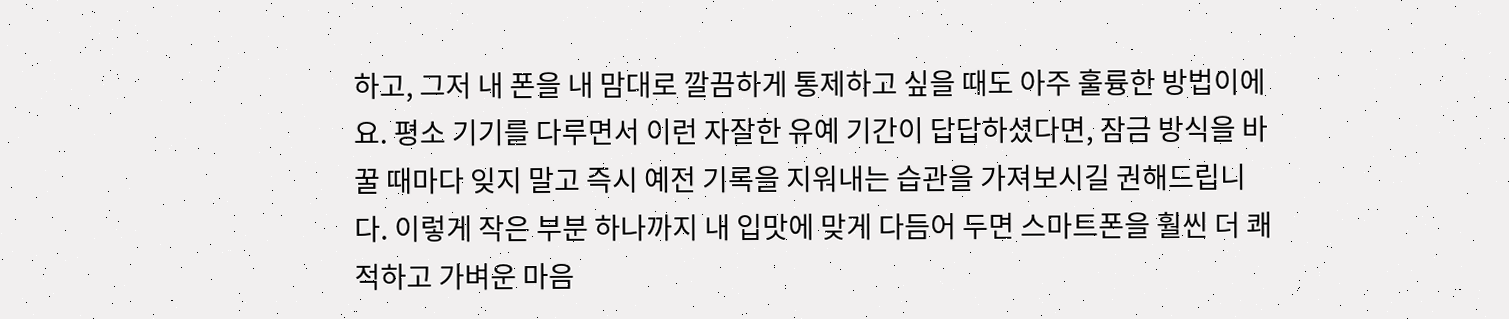하고, 그저 내 폰을 내 맘대로 깔끔하게 통제하고 싶을 때도 아주 훌륭한 방법이에요. 평소 기기를 다루면서 이런 자잘한 유예 기간이 답답하셨다면, 잠금 방식을 바꿀 때마다 잊지 말고 즉시 예전 기록을 지워내는 습관을 가져보시길 권해드립니다. 이렇게 작은 부분 하나까지 내 입맛에 맞게 다듬어 두면 스마트폰을 훨씬 더 쾌적하고 가벼운 마음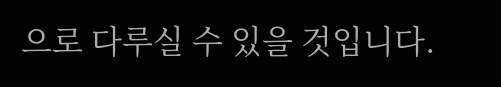으로 다루실 수 있을 것입니다.